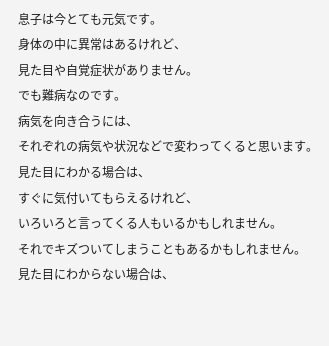息子は今とても元気です。
身体の中に異常はあるけれど、
見た目や自覚症状がありません。
でも難病なのです。
病気を向き合うには、
それぞれの病気や状況などで変わってくると思います。
見た目にわかる場合は、
すぐに気付いてもらえるけれど、
いろいろと言ってくる人もいるかもしれません。
それでキズついてしまうこともあるかもしれません。
見た目にわからない場合は、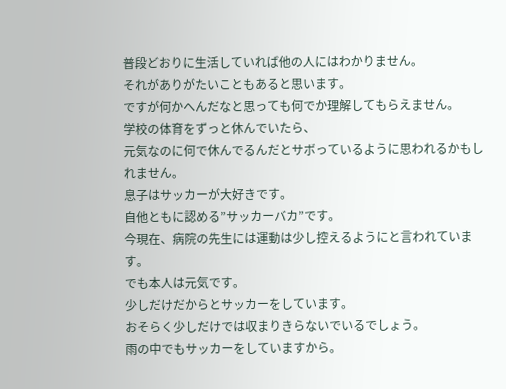普段どおりに生活していれば他の人にはわかりません。
それがありがたいこともあると思います。
ですが何かへんだなと思っても何でか理解してもらえません。
学校の体育をずっと休んでいたら、
元気なのに何で休んでるんだとサボっているように思われるかもしれません。
息子はサッカーが大好きです。
自他ともに認める”サッカーバカ”です。
今現在、病院の先生には運動は少し控えるようにと言われています。
でも本人は元気です。
少しだけだからとサッカーをしています。
おそらく少しだけでは収まりきらないでいるでしょう。
雨の中でもサッカーをしていますから。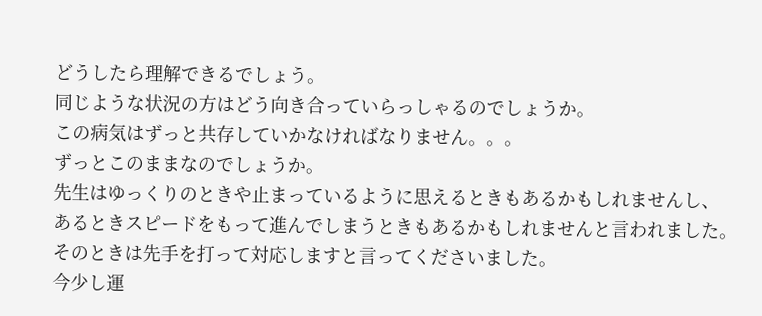どうしたら理解できるでしょう。
同じような状況の方はどう向き合っていらっしゃるのでしょうか。
この病気はずっと共存していかなければなりません。。。
ずっとこのままなのでしょうか。
先生はゆっくりのときや止まっているように思えるときもあるかもしれませんし、
あるときスピードをもって進んでしまうときもあるかもしれませんと言われました。
そのときは先手を打って対応しますと言ってくださいました。
今少し運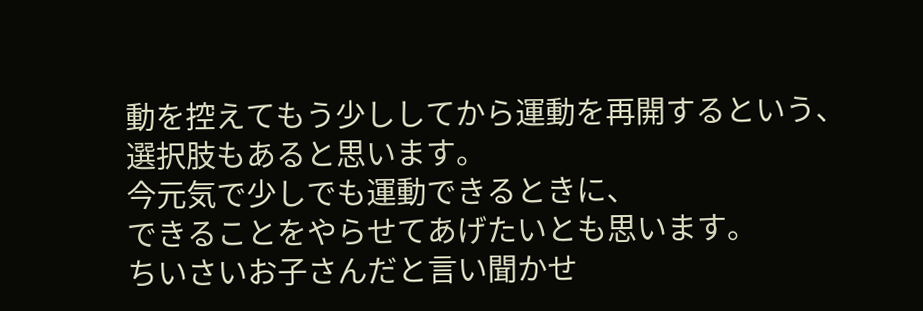動を控えてもう少ししてから運動を再開するという、
選択肢もあると思います。
今元気で少しでも運動できるときに、
できることをやらせてあげたいとも思います。
ちいさいお子さんだと言い聞かせ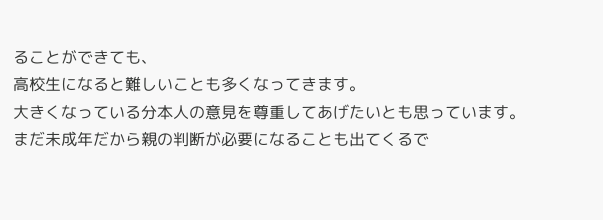ることができても、
高校生になると難しいことも多くなってきます。
大きくなっている分本人の意見を尊重してあげたいとも思っています。
まだ未成年だから親の判断が必要になることも出てくるで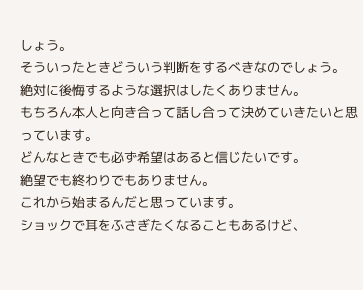しょう。
そういったときどういう判断をするべきなのでしょう。
絶対に後悔するような選択はしたくありません。
もちろん本人と向き合って話し合って決めていきたいと思っています。
どんなときでも必ず希望はあると信じたいです。
絶望でも終わりでもありません。
これから始まるんだと思っています。
ショックで耳をふさぎたくなることもあるけど、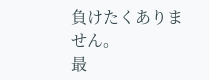負けたくありません。
最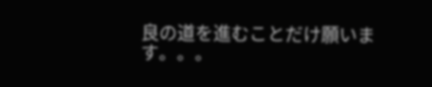良の道を進むことだけ願います。。。